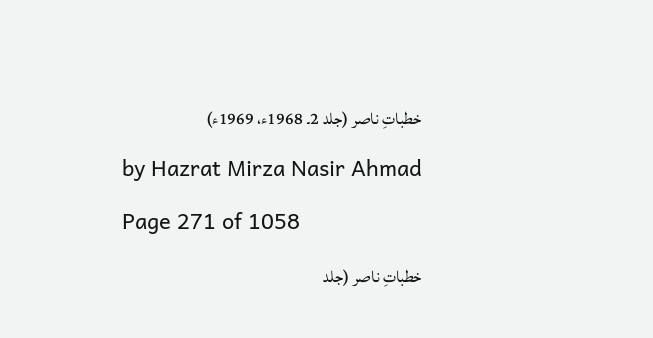خطباتِ ناصر (جلد 2۔ 1968ء، 1969ء)

by Hazrat Mirza Nasir Ahmad

Page 271 of 1058

خطباتِ ناصر (جلد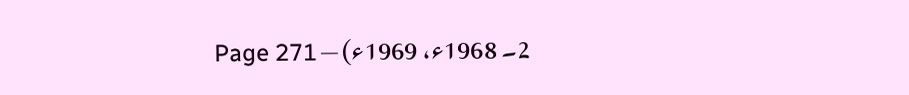2۔ 1968ء، 1969ء) — Page 271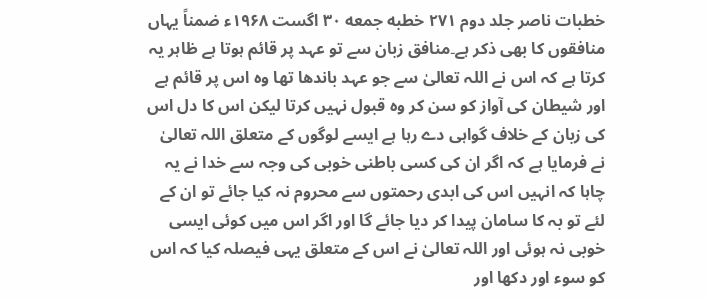خطبات ناصر جلد دوم ۲۷۱ خطبه جمعه ۳۰ اگست ۱۹۶۸ء ضمناً یہاں منافقوں کا بھی ذکر ہے۔منافق زبان سے تو عہد پر قائم ہوتا ہے ظاہر یہ کرتا ہے کہ اس نے اللہ تعالیٰ سے جو عہد باندھا تھا وہ اس پر قائم ہے اور شیطان کی آواز کو سن کر وہ قبول نہیں کرتا لیکن اس کا دل اس کی زبان کے خلاف گواہی دے رہا ہے ایسے لوگوں کے متعلق اللہ تعالیٰ نے فرمایا ہے کہ اگر ان کی کسی باطنی خوبی کی وجہ سے خدا نے یہ چاہا کہ انہیں اس کی ابدی رحمتوں سے محروم نہ کیا جائے تو ان کے لئے تو بہ کا سامان پیدا کر دیا جائے گا اور اگر اس میں کوئی ایسی خوبی نہ ہوئی اور اللہ تعالیٰ نے اس کے متعلق یہی فیصلہ کیا کہ اس کو سوء اور دکھا اور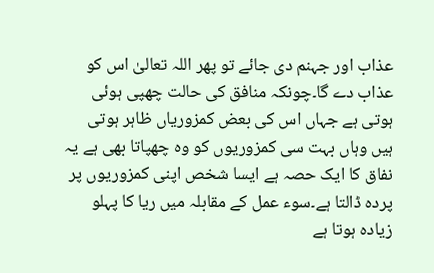عذاب اور جہنم دی جائے تو پھر اللہ تعالیٰ اس کو عذاب دے گا۔چونکہ منافق کی حالت چھپی ہوئی ہوتی ہے جہاں اس کی بعض کمزوریاں ظاہر ہوتی ہیں وہاں بہت سی کمزوریوں کو وہ چھپاتا بھی ہے یہ نفاق کا ایک حصہ ہے ایسا شخص اپنی کمزوریوں پر پردہ ڈالتا ہے۔سوء عمل کے مقابلہ میں ریا کا پہلو زیادہ ہوتا ہے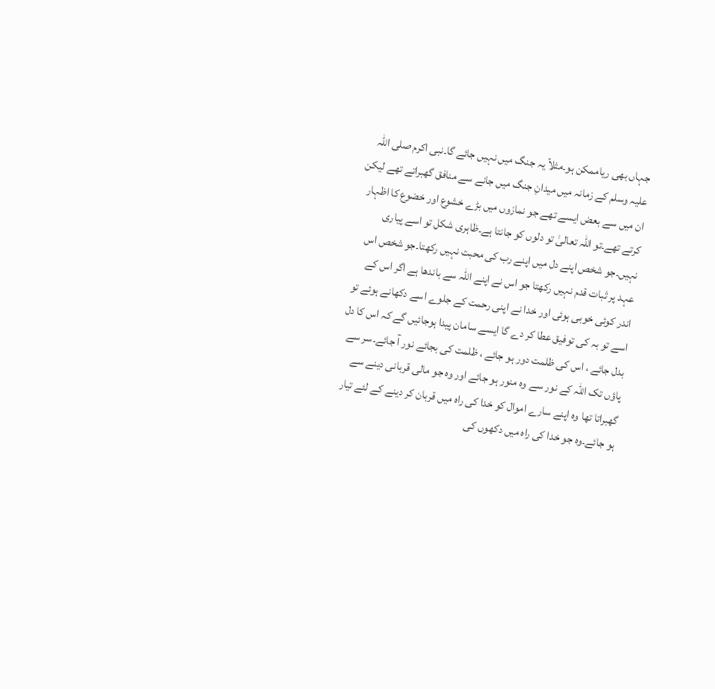جہاں بھی ریاممکن ہو۔مثلاً یہ جنگ میں نہیں جائے گا۔نبی اکرم صلی اللہ علیہ وسلم کے زمانہ میں میدانِ جنگ میں جانے سے منافق گھبراتے تھے لیکن ان میں سے بعض ایسے تھے جو نمازوں میں بڑے خشوع اور خضوع کا اظہار کرتے تھے۔تو اللہ تعالیٰ تو دلوں کو جانتا ہے۔ظاہری شکل تو اسے پیاری نہیں۔جو شخص اپنے دل میں اپنے رب کی محبت نہیں رکھتا۔جو شخص اس عہد پر ثبات قدم نہیں رکھتا جو اس نے اپنے اللہ سے باندھا ہے اگر اس کے اندر کوئی خوبی ہوئی اور خدا نے اپنی رحمت کے جلوے اسے دکھانے ہوئے تو اسے تو بہ کی توفیق عطا کر دے گا ایسے سامان پیدا ہوجائیں گے کہ اس کا دل بدل جائے ، اس کی ظلمت دور ہو جائے ، ظلمت کی بجائے نور آ جائے۔سر سے پاؤں تک اللہ کے نور سے وہ منور ہو جائے اور وہ جو مالی قربانی دینے سے گھبراتا تھا وہ اپنے سارے اموال کو خدا کی راہ میں قربان کر دینے کے لئے تیار ہو جائے۔وہ جو خدا کی راہ میں دکھوں کی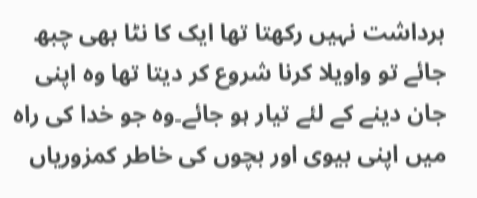برداشت نہیں رکھتا تھا ایک کا نٹا بھی چبھ جائے تو واویلا کرنا شروع کر دیتا تھا وہ اپنی جان دینے کے لئے تیار ہو جائے۔وہ جو خدا کی راہ میں اپنی بیوی اور بچوں کی خاطر کمزوریاں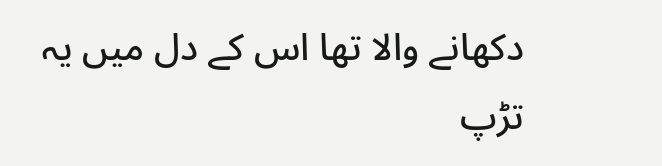دکھانے والا تھا اس کے دل میں یہ تڑپ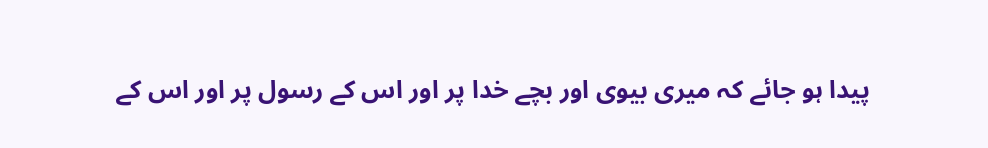پیدا ہو جائے کہ میری بیوی اور بچے خدا پر اور اس کے رسول پر اور اس کے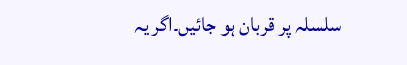سلسلہ پر قربان ہو جائیں۔اگر یہ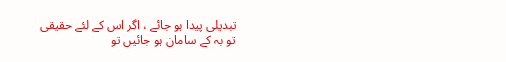تبدیلی پیدا ہو جائے ، اگر اس کے لئے حقیقی تو بہ کے سامان ہو جائیں تو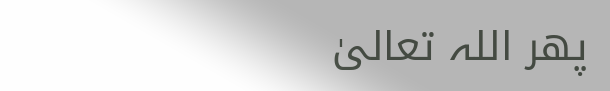پھر اللہ تعالیٰ